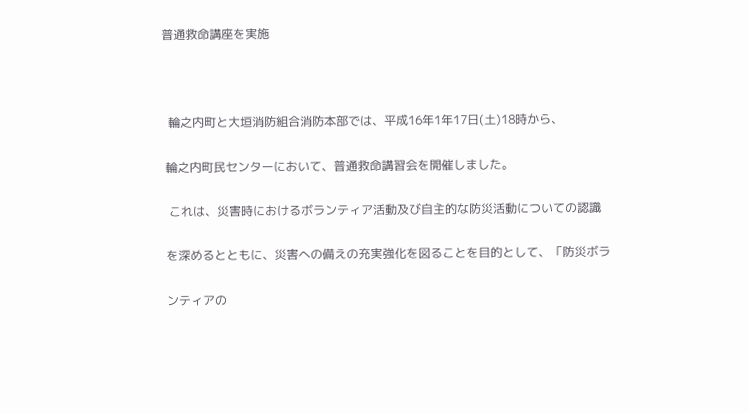普通救命講座を実施



  輪之内町と大垣消防組合消防本部では、平成16年1年17日(土)18時から、

 輪之内町民センターにおいて、普通救命講習会を開催しました。

  これは、災害時におけるボランティア活動及び自主的な防災活動についての認識

 を深めるとともに、災害への備えの充実強化を図ることを目的として、「防災ボラ

 ンティアの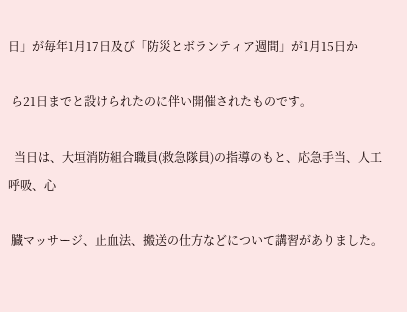日」が毎年1月17日及び「防災とボランティア週間」が1月15日か

 ら21日までと設けられたのに伴い開催されたものです。

  当日は、大垣消防組合職員(救急隊員)の指導のもと、応急手当、人工呼吸、心

 臓マッサージ、止血法、搬送の仕方などについて講習がありました。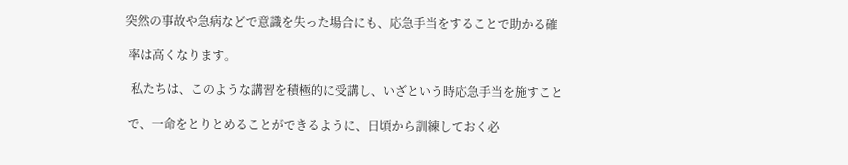突然の事故や急病などで意識を失った場合にも、応急手当をすることで助かる確

 率は高くなります。

  私たちは、このような講習を積極的に受講し、いざという時応急手当を施すこと

 で、一命をとりとめることができるように、日頃から訓練しておく必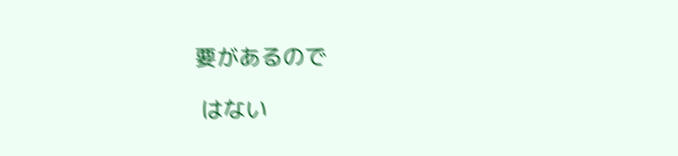要があるので

 はない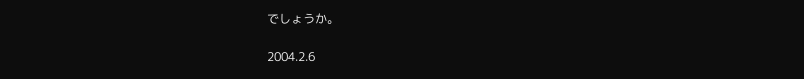でしょうか。

2004.2.6